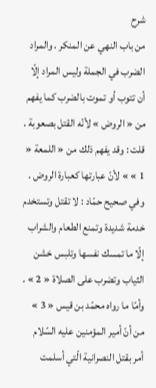شرح
من باب النهي عن المنكر . والمراد الضرب في الجملة وليس المراد إلّا أن تتوب أو تموت بالضرب كما يفهم من « الروض » لأنّه القتل بصعوبة . قلت : وقد يفهم ذلك من « اللمعة « 1 » » لأنّ عبارتها كعبارة الروض . وفي صحيح حمّاد : لا تقتل وتستخدم خدمة شديدة وتمنع الطعام والشراب إلّا ما تمسك نفسها وتلبس خشن الثياب وتضرب على الصلاة « 2 » .
وأمّا ما رواه محمّد بن قيس « 3 » من أنّ أمير المؤمنين عليه السّلام أمر بقتل النصرانية الّتي أسلمت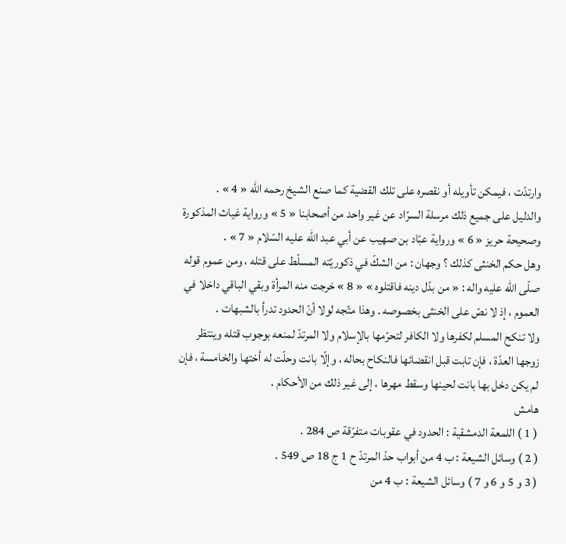وارتدّت ، فيمكن تأويله أو نقصره على تلك القضية كما صنع الشيخ رحمه اللّه « 4 » .
والدليل على جميع ذلك مرسلة السرّاد عن غير واحد من أصحابنا « 5 » ورواية غياث المذكورة وصحيحة حريز « 6 » ورواية عبّاد بن صهيب عن أبي عبد اللّه عليه السّلام « 7 » .
وهل حكم الخنثى كذلك ؟ وجهان : من الشكّ في ذكوريّته المسلّط على قتله ، ومن عموم قوله صلّى اللّه عليه واله : « من بدّل دينه فاقتلوه » « 8 » خرجت منه المرأة وبقي الباقي داخلا في العموم ، إذ لا نصّ على الخنثى بخصوصه . وهذا متّجه لولا أنّ الحدود تدرأ بالشبهات .
ولا تنكح المسلم لكفرها ولا الكافر لتحرّمها بالإسلام ولا المرتدّ لمنعه بوجوب قتله وينتظر زوجها العدّة ، فإن تابت قبل انقضائها فالنكاح بحاله ، وإلّا بانت وحلّت له أختها والخامسة ، فإن لم يكن دخل بها بانت لحينها وسقط مهرها ، إلى غير ذلك من الأحكام .
هامش
( 1 ) اللمعة الدمشقية : الحدود في عقوبات متفرّقة ص 284 .
( 2 ) وسائل الشيعة : ب 4 من أبواب حدّ المرتدّ ح 1 ج 18 ص 549 .
( 3 و 5 و 6 و 7 ) وسائل الشيعة : ب 4 من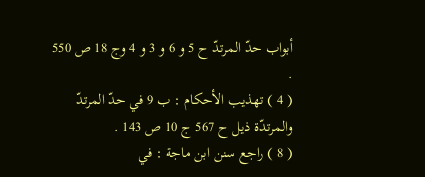أبواب حدّ المرتدّ ح 5 و 6 و 3 و 4 وج 18 ص 550 .
( 4 ) تهذيب الأحكام : ب 9 في حدّ المرتدّ والمرتدّة ذيل ح 567 ج 10 ص 143 .
( 8 ) راجع سنن ابن ماجة : في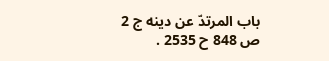باب المرتدّ عن دينه ج 2 ص 848 ح 2535 .